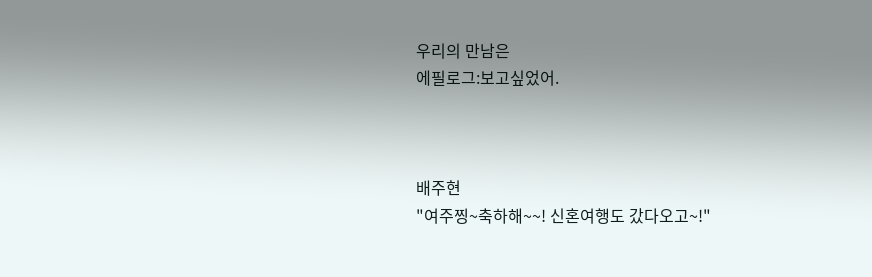우리의 만남은
에필로그:보고싶었어.



배주현
"여주찡~축하해~~! 신혼여행도 갔다오고~!"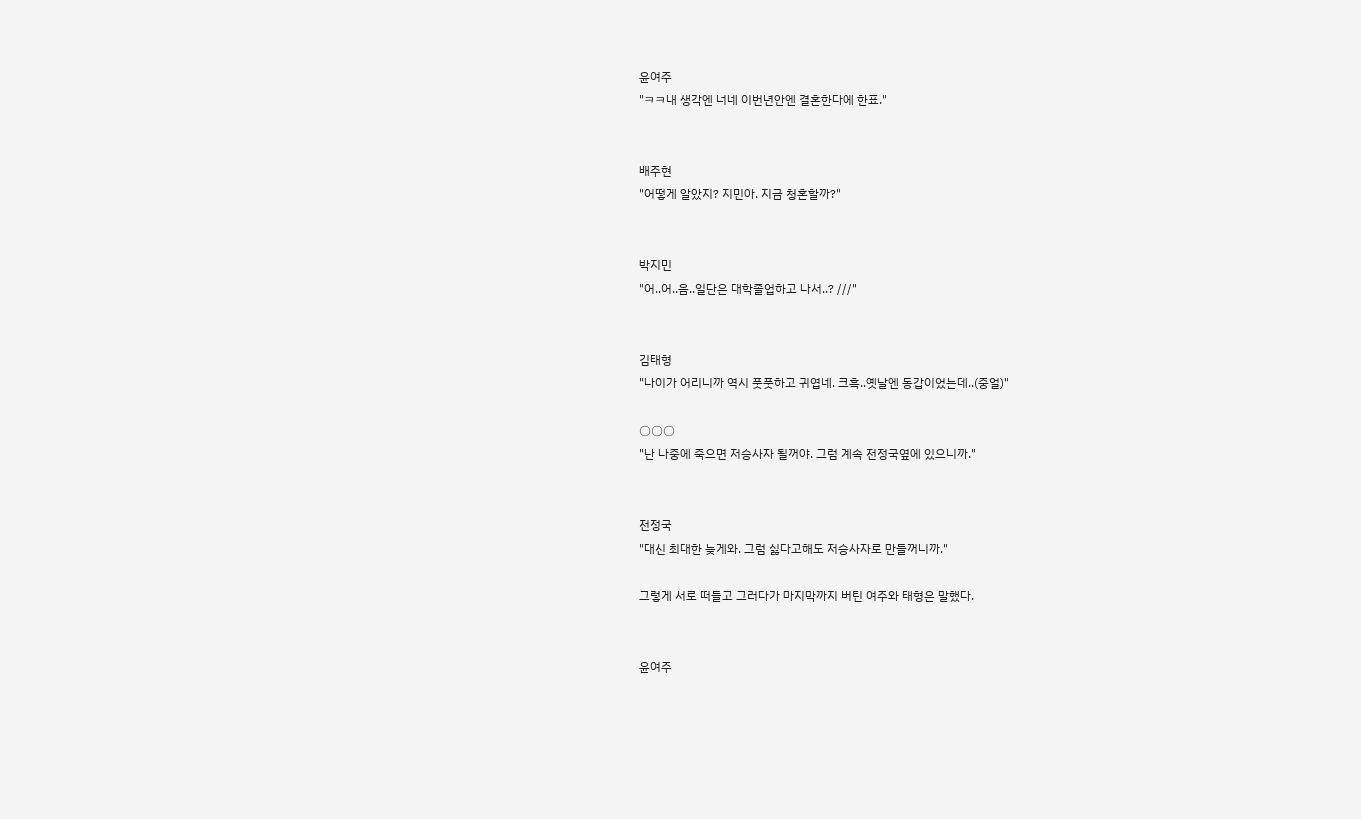윤여주
"ㅋㅋ내 생각엔 너네 이번년안엔 결혼한다에 한표."


배주현
"어떻게 알았지? 지민아. 지금 청혼할까?"


박지민
"어..어..음..일단은 대학졸업하고 나서..? ///"


김태형
"나이가 어리니까 역시 풋풋하고 귀엽네. 크흑..옛날엔 동갑이었는데..(중얼)"

○○○
"난 나중에 죽으면 저승사자 될꺼야. 그럼 계속 전정국옆에 있으니까."


전정국
"대신 최대한 늦게와. 그럼 싫다고해도 저승사자로 만들꺼니까."

그렇게 서로 떠들고 그러다가 마지막까지 버틴 여주와 태형은 말했다.


윤여주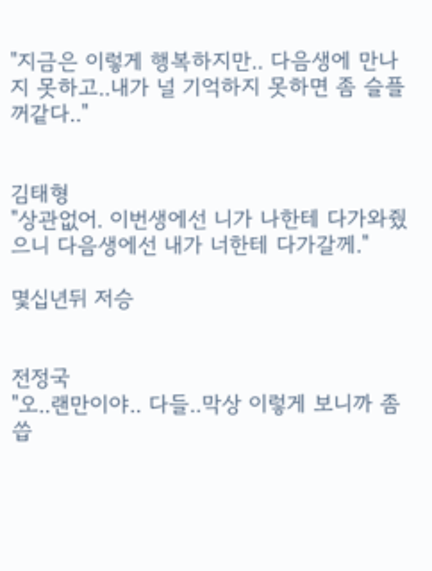"지금은 이렇게 행복하지만.. 다음생에 만나지 못하고..내가 널 기억하지 못하면 좀 슬플꺼같다.."


김태형
"상관없어. 이번생에선 니가 나한테 다가와줬으니 다음생에선 내가 너한테 다가갈께."

몇십년뒤 저승


전정국
"오..랜만이야.. 다들..막상 이렇게 보니까 좀 씁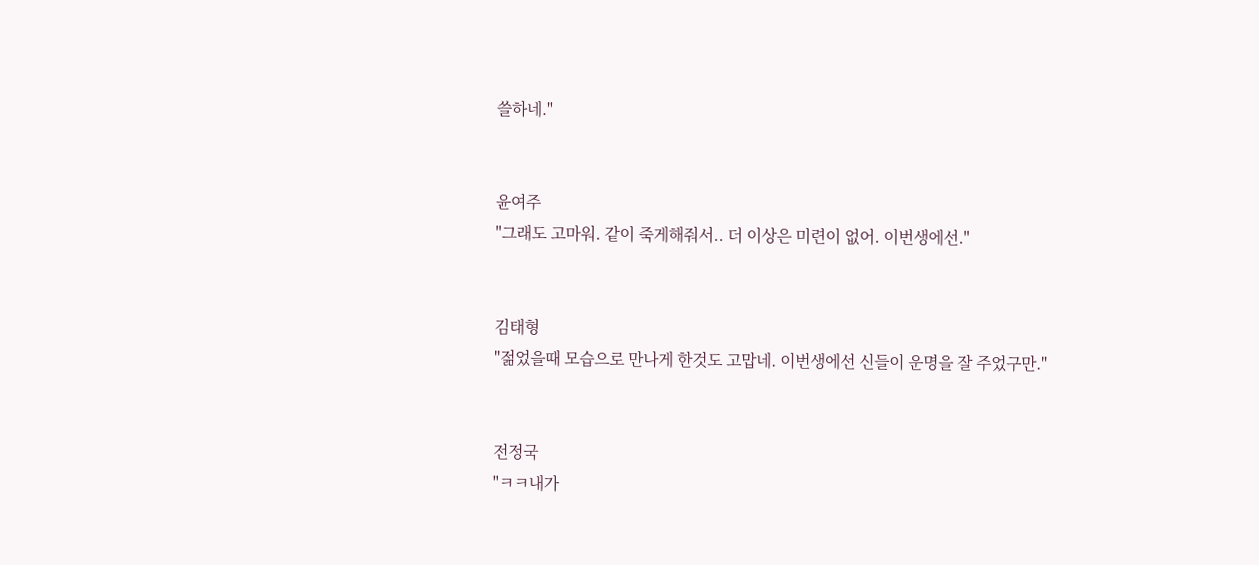쓸하네."


윤여주
"그래도 고마워. 같이 죽게해줘서.. 더 이상은 미련이 없어. 이번생에선."


김태형
"젊었을때 모습으로 만나게 한것도 고맙네. 이번생에선 신들이 운명을 잘 주었구만."


전정국
"ㅋㅋ내가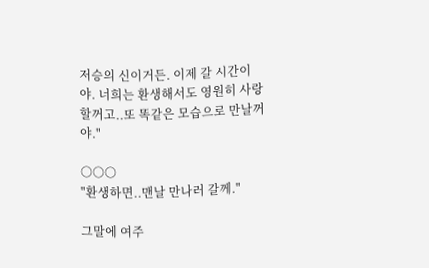저승의 신이거든. 이제 갈 시간이야. 너희는 환생해서도 영원히 사랑할꺼고..또 똑같은 모습으로 만날꺼야."

○○○
"환생하면..맨날 만나러 갈께."

그말에 여주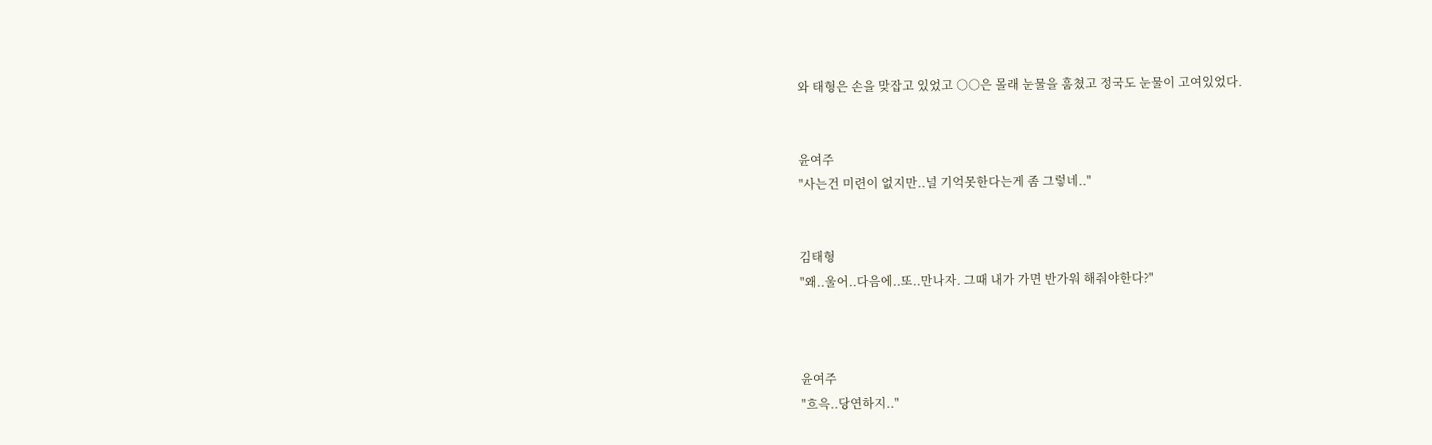와 태형은 손을 맞잡고 있었고 ○○은 몰래 눈물을 훔쳤고 정국도 눈물이 고여있었다.


윤여주
"사는건 미련이 없지만..널 기억못한다는게 좀 그렇네.."


김태형
"왜..울어..다음에..또..만나자. 그때 내가 가면 반가워 해줘야한다?"



윤여주
"흐윽..당연하지.."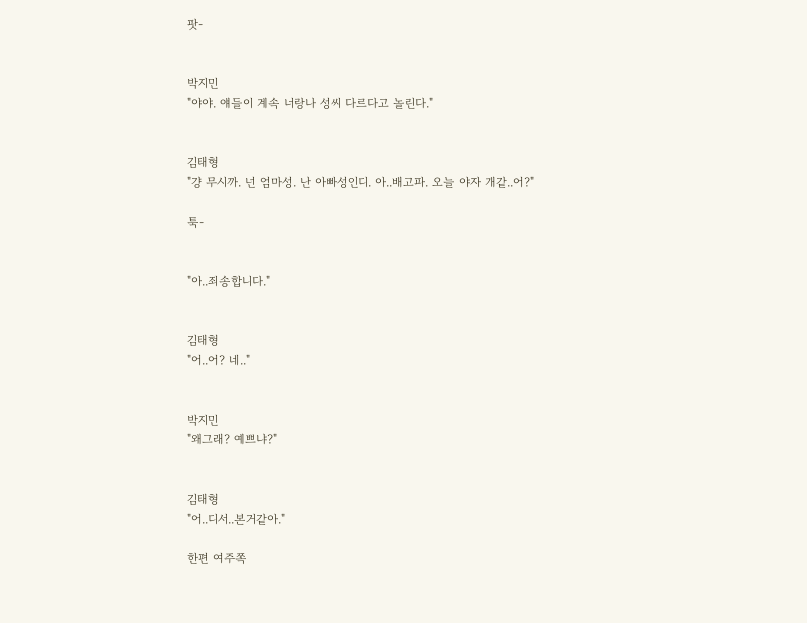팟-


박지민
"야야. 얘들이 계속 너랑나 성씨 다르다고 놀린다."


김태형
"걍 무시까. 넌 엄마성. 난 아빠성인디. 아..배고파. 오늘 야자 개같..어?"

툭-


"아..죄송합니다."


김태형
"어..어? 네.."


박지민
"왜그래? 예쁘냐?"


김태형
"어..디서..본거같아."

한편 여주쪽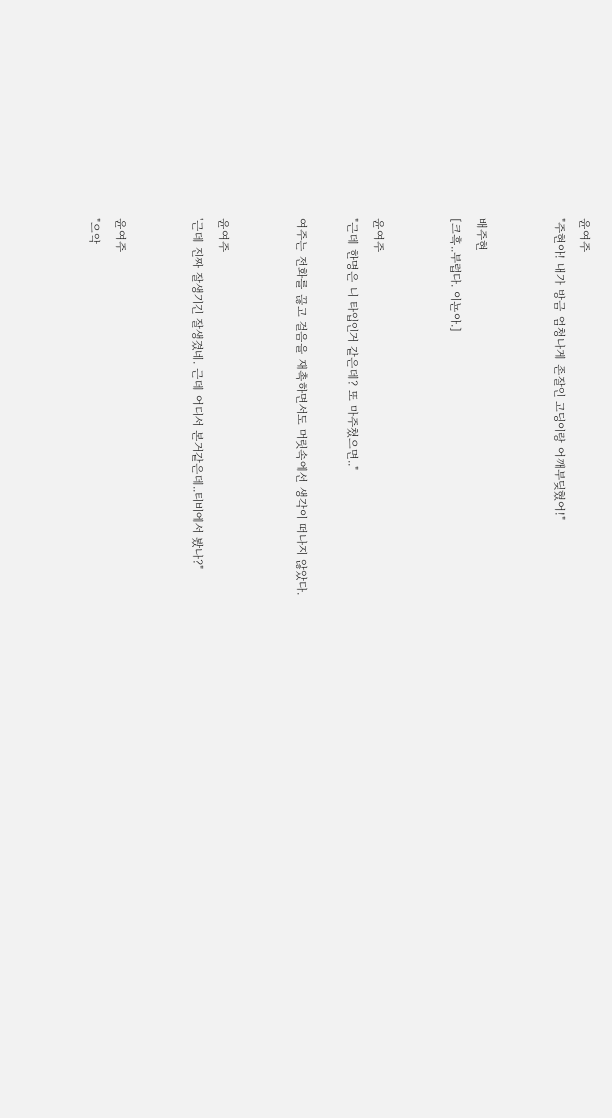윤여주
"주현아! 내가 방금 엄청나게 존잘인 고딩이랑 어깨부딪혔어!"


배주현
[크흑..부럽다. 이뇬아.]


윤여주
"근데 한명은 니 타입인거 같은데? 또 마주쳤으면.."

여주는 전화를 끊고 걸음을 재촉하면서도 머릿속에선 생각이 떠나지 않았다.


윤여주
'근데 진짜 잘생기긴 잘생겼네. 근데 어디서 본거같은데..티비에서 봤나?"


윤여주
"으악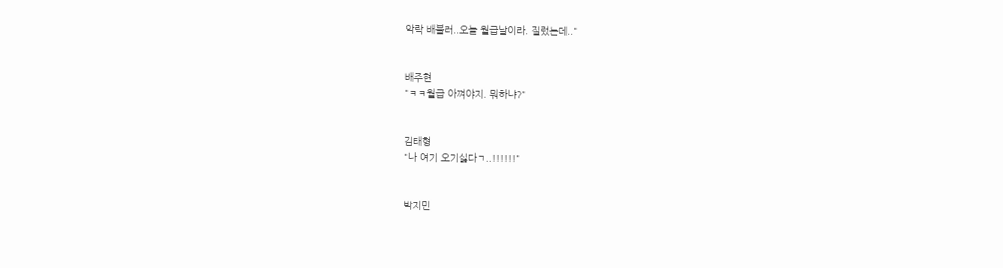악락 배불러..오늘 월급날이라. 질렀는데.."


배주현
"ㅋㅋ월급 아껴야지. 뭐하냐?"


김태형
"나 여기 오기싫다ㄱ..!!!!!!"


박지민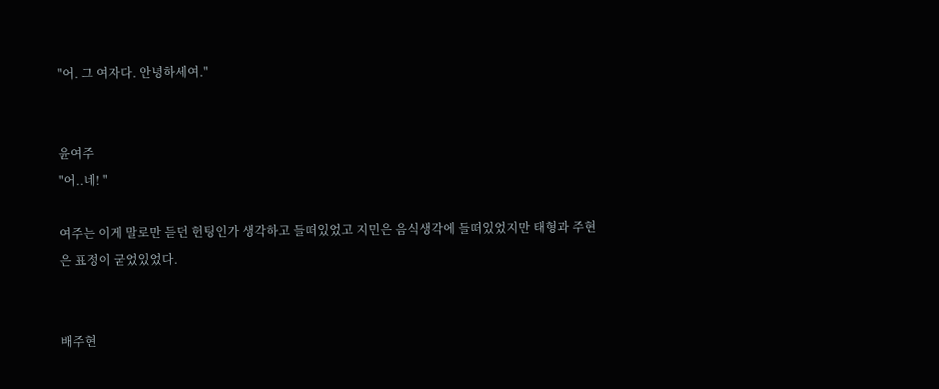"어. 그 여자다. 안녕하세여."


윤여주
"어..네! "

여주는 이게 말로만 듣던 헌팅인가 생각하고 들떠있었고 지민은 음식생각에 들떠있었지만 태형과 주현은 표정이 굳었있었다.


배주현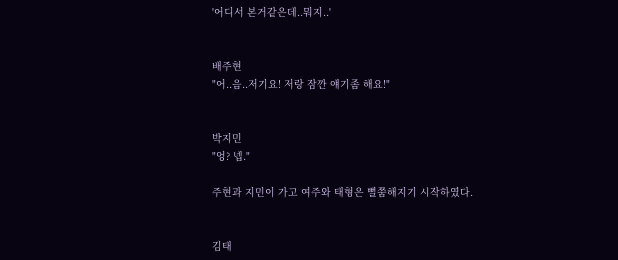'어디서 본거같은데..뭐지..'


배주현
"어..음..저기요! 저랑 잠깐 얘기좀 해요!"


박지민
"엉? 넵."

주현과 지민이 가고 여주와 태형은 뻘쭘해지기 시작하였다.


김태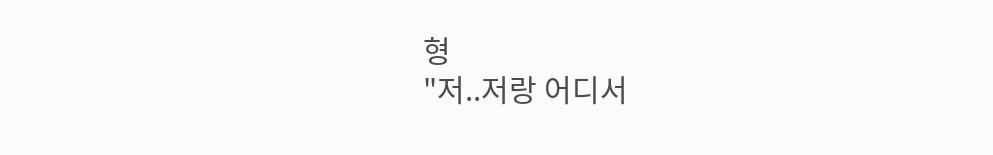형
"저..저랑 어디서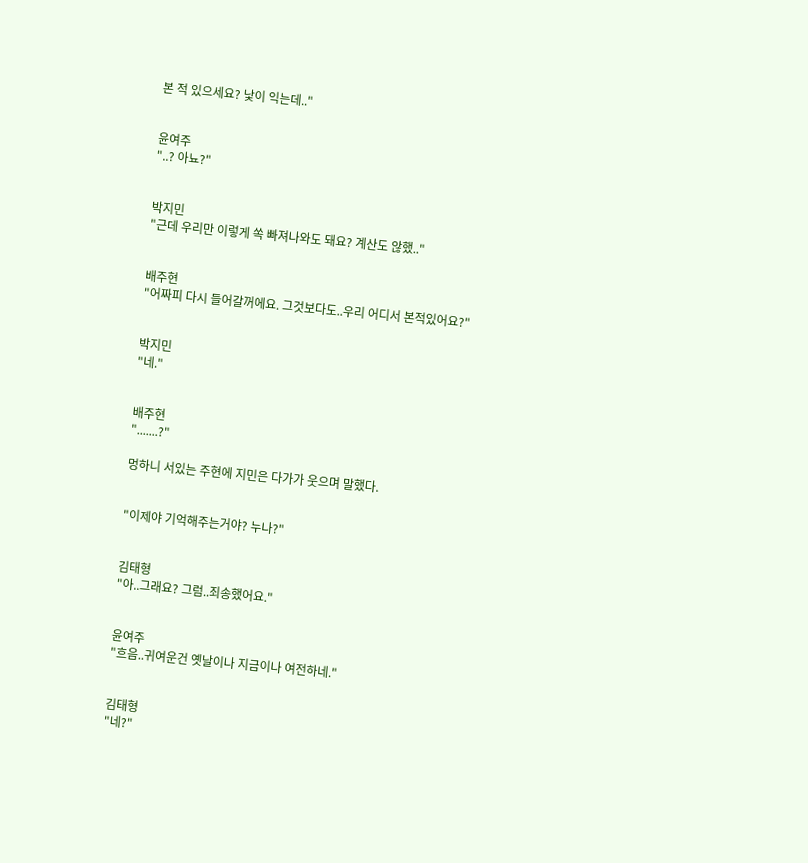본 적 있으세요? 낯이 익는데.."


윤여주
"..? 아뇨?"


박지민
"근데 우리만 이렇게 쏙 빠져나와도 돼요? 계산도 않했.."


배주현
"어짜피 다시 들어갈꺼에요. 그것보다도..우리 어디서 본적있어요?"


박지민
"네."


배주현
".......?"

멍하니 서있는 주현에 지민은 다가가 웃으며 말했다.


"이제야 기억해주는거야? 누나?"


김태형
"아..그래요? 그럼..죄송했어요."


윤여주
"흐음..귀여운건 옛날이나 지금이나 여전하네."


김태형
"네?"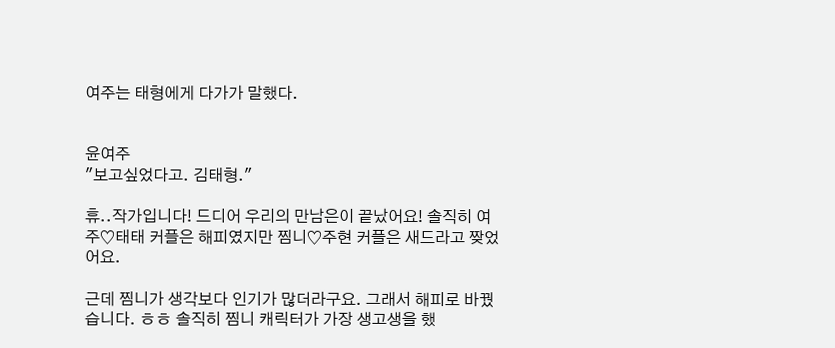여주는 태형에게 다가가 말했다.


윤여주
"보고싶었다고. 김태형."

휴..작가입니다! 드디어 우리의 만남은이 끝났어요! 솔직히 여주♡태태 커플은 해피였지만 찜니♡주현 커플은 새드라고 짲었어요.

근데 찜니가 생각보다 인기가 많더라구요. 그래서 해피로 바꿨습니다. ㅎㅎ 솔직히 찜니 캐릭터가 가장 생고생을 했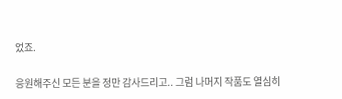었죠.

응원해주신 모든 분을 정만 감사드리고.. 그럼 나머지 작품도 열심히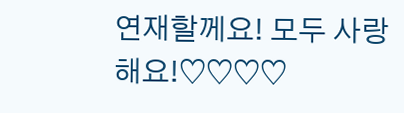연재할께요! 모두 사랑해요!♡♡♡♡